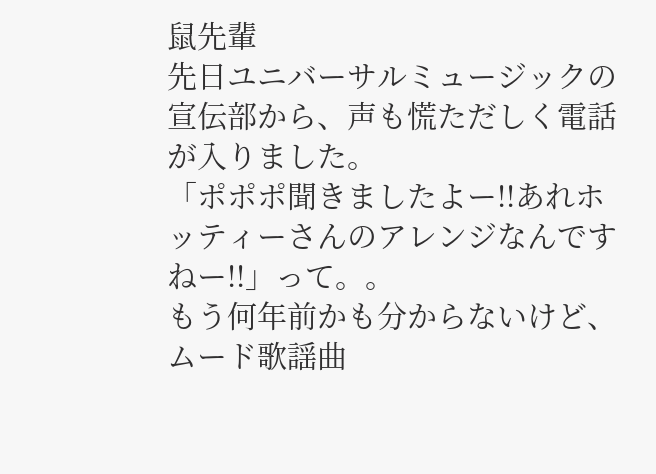鼠先輩
先日ユニバーサルミュージックの宣伝部から、声も慌ただしく電話が入りました。
「ポポポ聞きましたよー!!あれホッティーさんのアレンジなんですねー!!」って。。
もう何年前かも分からないけど、ムード歌謡曲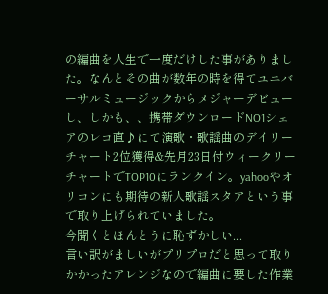の編曲を人生で一度だけした事がありました。なんとその曲が数年の時を得てユニバーサルミュージックからメジャーデビューし、しかも、、携帯ダウンロードNO1シェアのレコ直♪にて演歌・歌謡曲のデイリーチャート2位獲得&先月23日付ウィークリーチャートでTOP10にランクイン。yahooやオリコンにも期待の新人歌謡スタアという事で取り上げられていました。
今聞くとほんとうに恥ずかしい...
言い訳がましいがプリプロだと思って取りかかったアレンジなので編曲に要した作業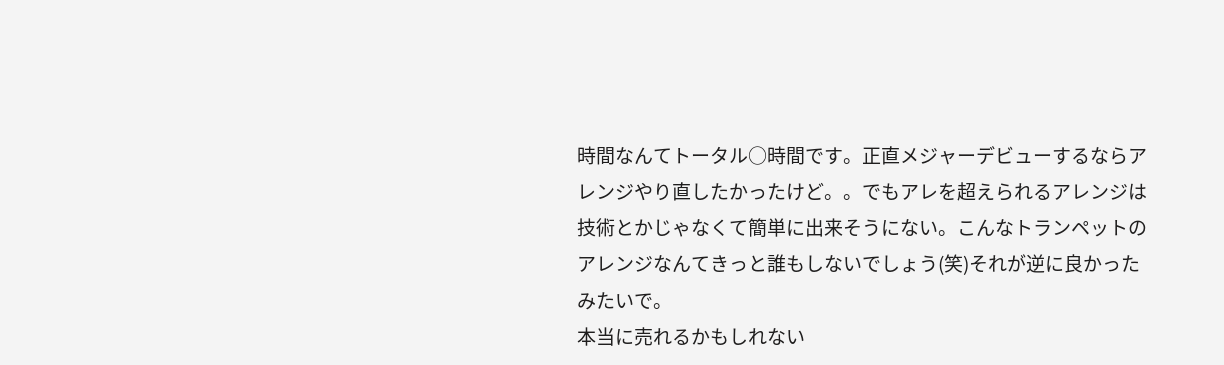時間なんてトータル○時間です。正直メジャーデビューするならアレンジやり直したかったけど。。でもアレを超えられるアレンジは技術とかじゃなくて簡単に出来そうにない。こんなトランペットのアレンジなんてきっと誰もしないでしょう(笑)それが逆に良かったみたいで。
本当に売れるかもしれない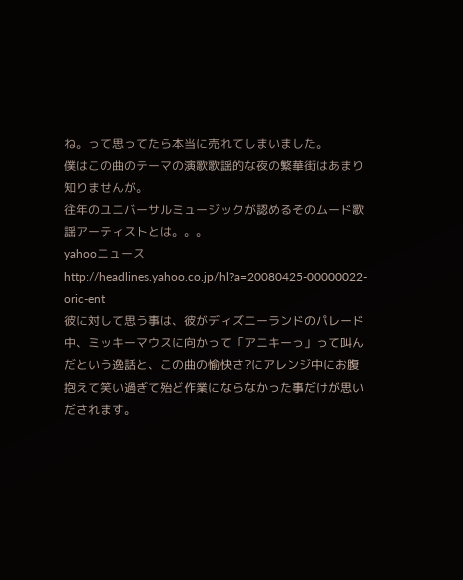ね。って思ってたら本当に売れてしまいました。
僕はこの曲のテーマの演歌歌謡的な夜の繁華街はあまり知りませんが。
往年のユニバーサルミュージックが認めるそのムード歌謡アーティストとは。。。
yahooニュース
http://headlines.yahoo.co.jp/hl?a=20080425-00000022-oric-ent
彼に対して思う事は、彼がディズニーランドのパレード中、ミッキーマウスに向かって「アニキーっ」って叫んだという逸話と、この曲の愉快さ?にアレンジ中にお腹抱えて笑い過ぎて殆ど作業にならなかった事だけが思いだされます。